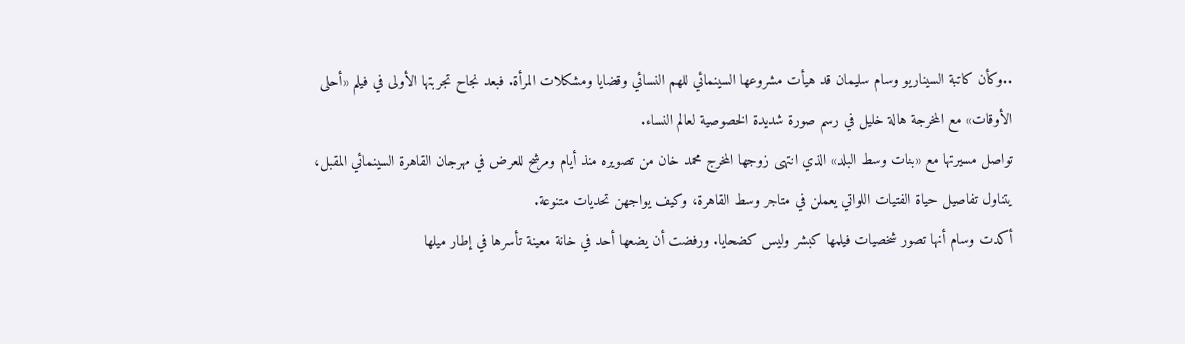..وكأن كاتبة السيناريو وسام سليمان قد هيأت مشروعها السينمائي للهم النسائي وقضايا ومشكلات المرأة. فبعد نجاح تجربتها الأولى في فيلم «أحلى الأوقات» مع المخرجة هالة خليل في رسم صورة شديدة الخصوصية لعالم النساء.
تواصل مسيرتها مع «بنات وسط البلد» الذي انتهى زوجها المخرج محمد خان من تصويره منذ أيام ومرشح للعرض في مهرجان القاهرة السينمائي المقبل، يتناول تفاصيل حياة الفتيات اللواتي يعملن في متاجر وسط القاهرة، وكيف يواجهن تحديات متنوعة.
أكدت وسام أنها تصور شخصيات فيلمها كبشر وليس كضحايا. ورفضت أن يضعها أحد في خانة معينة تأسرها في إطار ميلها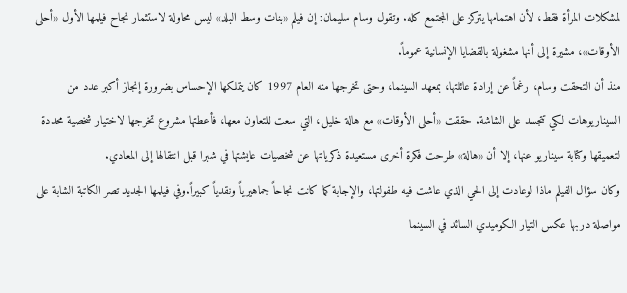لمشكلات المرأة فقط، لأن اهتمامها يتركز على المجتمع كله. وتقول وسام سليمان: إن فيلم «بنات وسط البلد» ليس محاولة لاستثمار نجاح فيلمها الأول «أحلى الأوقات»، مشيرة إلى أنها مشغولة بالقضايا الإنسانية عموماً.
منذ أن التحقت وسام، رغماً عن إرادة عائلتها، بمعهد السينما، وحتى تخرجها منه العام 1997 كان يتملكها الإحساس بضرورة إنجاز أكبر عدد من السيناريوهات لكي تتجسد على الشاشة. حققت «أحلى الأوقات» مع هالة خليل، التي سعت للتعاون معها، فأعطتها مشروع تخرجها لاختيار شخصية محددة لتعميقها وكتابة سيناريو عنها، إلا أن «هالة» طرحت فكرة أخرى مستعيدة ذكرياتها عن شخصيات عايشتها في شبرا قبل انتقالها إلى المعادي.
وكان سؤال الفيلم ماذا لوعادت إلى الحي الذي عاشت فيه طفولتها، والإجابة كما كانت نجاحاً جماهيرياً ونقدياً كبيراً.وفي فيلمها الجديد تصر الكاتبة الشابة على مواصلة دربها عكس التيار الكوميدي السائد في السينما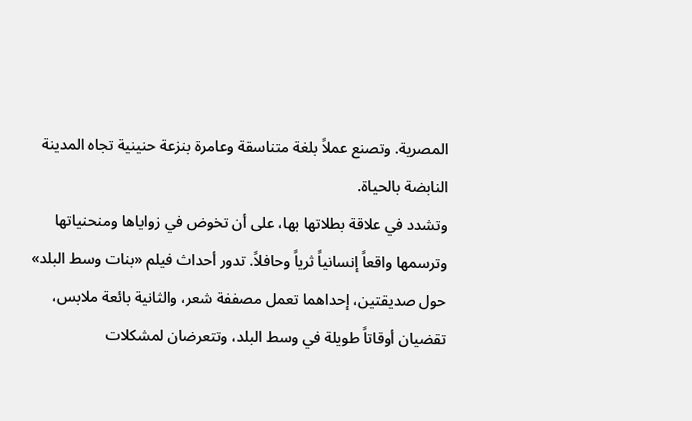المصرية. وتصنع عملاً بلغة متناسقة وعامرة بنزعة حنينية تجاه المدينة النابضة بالحياة.
وتشدد في علاقة بطلاتها بها، على أن تخوض في زواياها ومنحنياتها وترسمها واقعاً إنسانياً ثرياً وحافلاً. تدور أحداث فيلم «بنات وسط البلد» حول صديقتين، إحداهما تعمل مصففة شعر، والثانية بائعة ملابس، تقضيان أوقاتاً طويلة في وسط البلد، وتتعرضان لمشكلات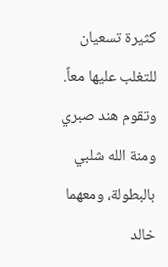كثيرة تسعيان للتغلب عليها معاً. وتقوم هند صبري ومنة الله شلبي بالبطولة، ومعهما خالد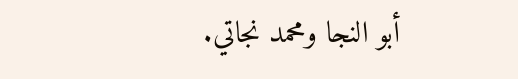أبو النجا ومحمد نجاتي.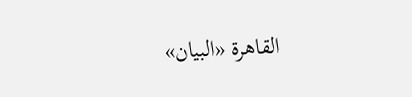القاهرة «البيان»